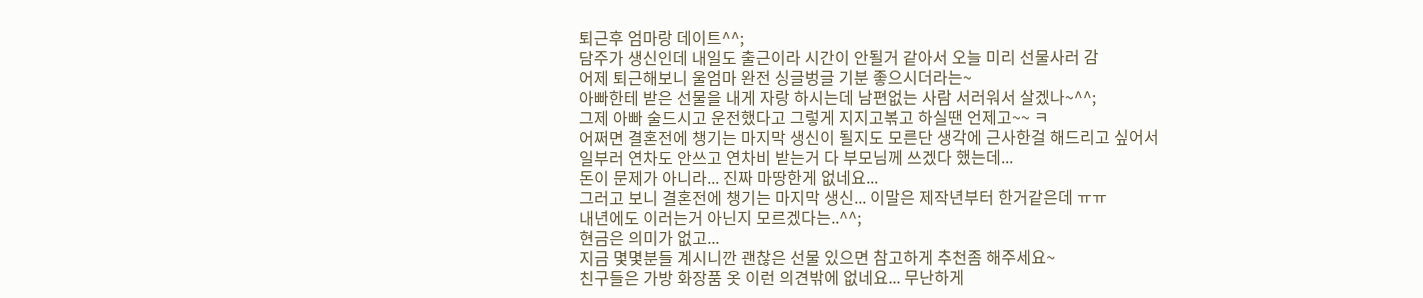퇴근후 엄마랑 데이트^^;
담주가 생신인데 내일도 출근이라 시간이 안될거 같아서 오늘 미리 선물사러 감
어제 퇴근해보니 울엄마 완전 싱글벙글 기분 좋으시더라는~
아빠한테 받은 선물을 내게 자랑 하시는데 남편없는 사람 서러워서 살겠나~^^;
그제 아빠 술드시고 운전했다고 그렇게 지지고볶고 하실땐 언제고~~ ㅋ
어쩌면 결혼전에 챙기는 마지막 생신이 될지도 모른단 생각에 근사한걸 해드리고 싶어서
일부러 연차도 안쓰고 연차비 받는거 다 부모님께 쓰겠다 했는데...
돈이 문제가 아니라... 진짜 마땅한게 없네요...
그러고 보니 결혼전에 챙기는 마지막 생신... 이말은 제작년부터 한거같은데 ㅠㅠ
내년에도 이러는거 아닌지 모르겠다는..^^;
현금은 의미가 없고...
지금 몇몇분들 계시니깐 괜찮은 선물 있으면 참고하게 추천좀 해주세요~
친구들은 가방 화장품 옷 이런 의견밖에 없네요... 무난하게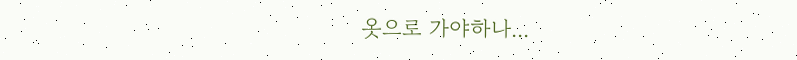옷으로 가야하나...